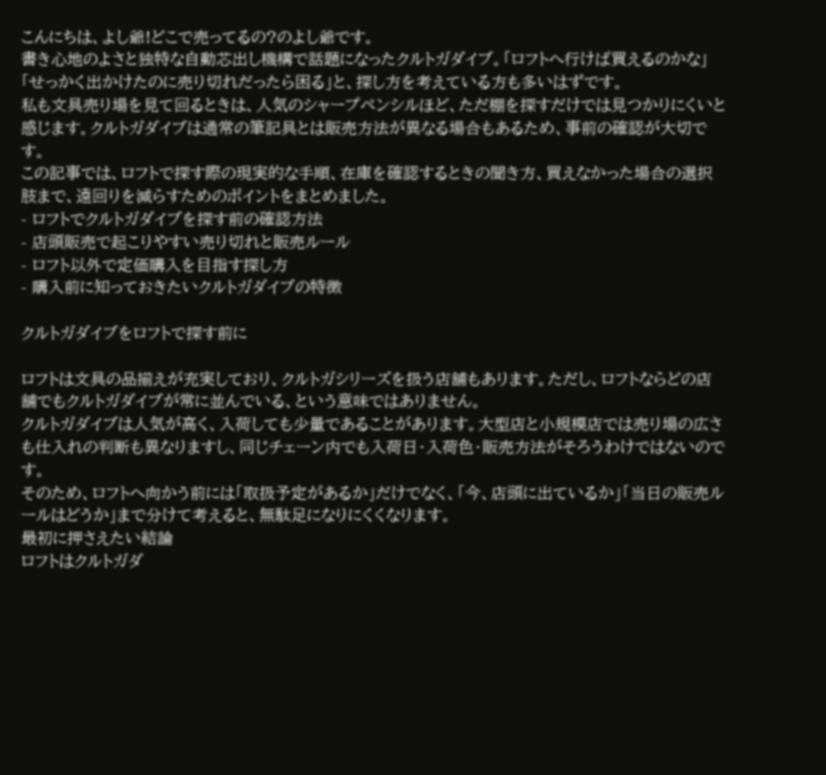こんにちは、よし爺!どこで売ってるの?のよし爺です。
書き心地のよさと独特な自動芯出し機構で話題になったクルトガダイブ。「ロフトへ行けば買えるのかな」「せっかく出かけたのに売り切れだったら困る」と、探し方を考えている方も多いはずです。
私も文具売り場を見て回るときは、人気のシャープペンシルほど、ただ棚を探すだけでは見つかりにくいと感じます。クルトガダイブは通常の筆記具とは販売方法が異なる場合もあるため、事前の確認が大切です。
この記事では、ロフトで探す際の現実的な手順、在庫を確認するときの聞き方、買えなかった場合の選択肢まで、遠回りを減らすためのポイントをまとめました。
- ロフトでクルトガダイブを探す前の確認方法
- 店頭販売で起こりやすい売り切れと販売ルール
- ロフト以外で定価購入を目指す探し方
- 購入前に知っておきたいクルトガダイブの特徴

クルトガダイブをロフトで探す前に

ロフトは文具の品揃えが充実しており、クルトガシリーズを扱う店舗もあります。ただし、ロフトならどの店舗でもクルトガダイブが常に並んでいる、という意味ではありません。
クルトガダイブは人気が高く、入荷しても少量であることがあります。大型店と小規模店では売り場の広さも仕入れの判断も異なりますし、同じチェーン内でも入荷日・入荷色・販売方法がそろうわけではないのです。
そのため、ロフトへ向かう前には「取扱予定があるか」だけでなく、「今、店頭に出ているか」「当日の販売ルールはどうか」まで分けて考えると、無駄足になりにくくなります。
最初に押さえたい結論
ロフトはクルトガダ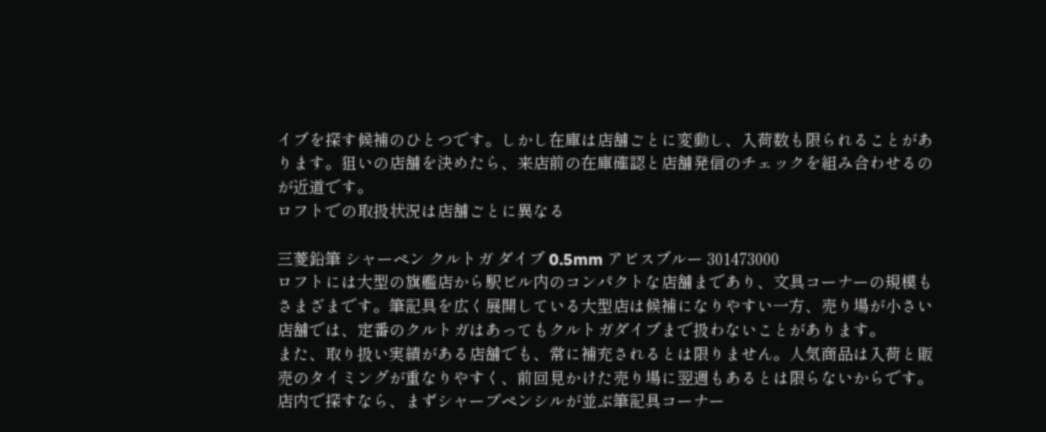イブを探す候補のひとつです。しかし在庫は店舗ごとに変動し、入荷数も限られることがあります。狙いの店舗を決めたら、来店前の在庫確認と店舗発信のチェックを組み合わせるのが近道です。
ロフトでの取扱状況は店舗ごとに異なる

三菱鉛筆 シャーペン クルトガ ダイブ 0.5mm アビスブルー 301473000
ロフトには大型の旗艦店から駅ビル内のコンパクトな店舗まであり、文具コーナーの規模もさまざまです。筆記具を広く展開している大型店は候補になりやすい一方、売り場が小さい店舗では、定番のクルトガはあってもクルトガダイブまで扱わないことがあります。
また、取り扱い実績がある店舗でも、常に補充されるとは限りません。人気商品は入荷と販売のタイミングが重なりやすく、前回見かけた売り場に翌週もあるとは限らないからです。
店内で探すなら、まずシャープペンシルが並ぶ筆記具コーナー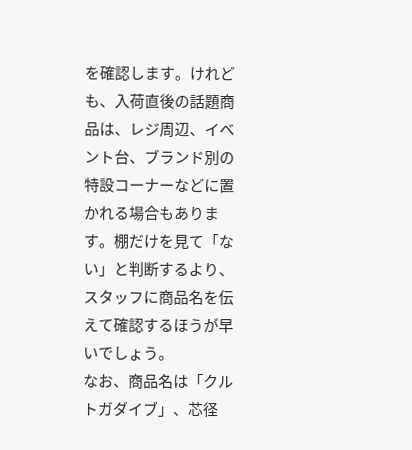を確認します。けれども、入荷直後の話題商品は、レジ周辺、イベント台、ブランド別の特設コーナーなどに置かれる場合もあります。棚だけを見て「ない」と判断するより、スタッフに商品名を伝えて確認するほうが早いでしょう。
なお、商品名は「クルトガダイブ」、芯径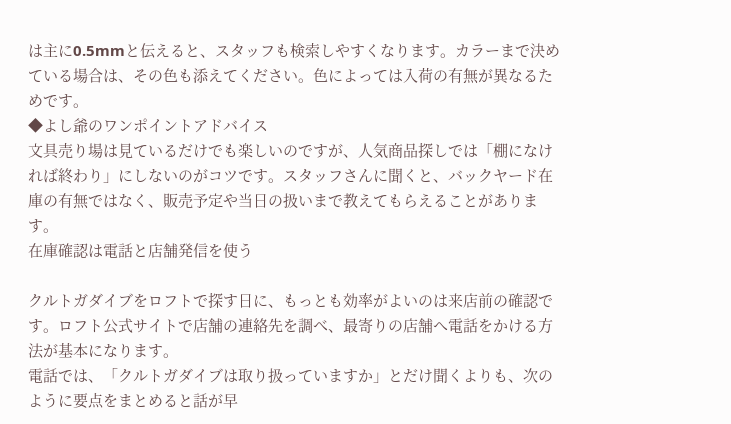は主に0.5mmと伝えると、スタッフも検索しやすくなります。カラーまで決めている場合は、その色も添えてください。色によっては入荷の有無が異なるためです。
◆よし爺のワンポイントアドバイス
文具売り場は見ているだけでも楽しいのですが、人気商品探しでは「棚になければ終わり」にしないのがコツです。スタッフさんに聞くと、バックヤード在庫の有無ではなく、販売予定や当日の扱いまで教えてもらえることがあります。
在庫確認は電話と店舗発信を使う

クルトガダイブをロフトで探す日に、もっとも効率がよいのは来店前の確認です。ロフト公式サイトで店舗の連絡先を調べ、最寄りの店舗へ電話をかける方法が基本になります。
電話では、「クルトガダイブは取り扱っていますか」とだけ聞くよりも、次のように要点をまとめると話が早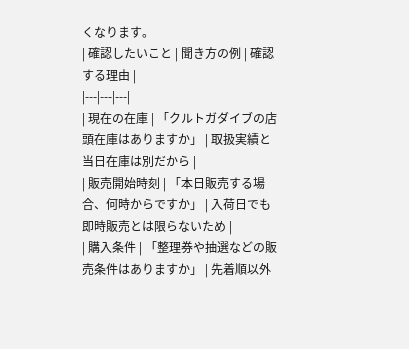くなります。
| 確認したいこと | 聞き方の例 | 確認する理由 |
|---|---|---|
| 現在の在庫 | 「クルトガダイブの店頭在庫はありますか」 | 取扱実績と当日在庫は別だから |
| 販売開始時刻 | 「本日販売する場合、何時からですか」 | 入荷日でも即時販売とは限らないため |
| 購入条件 | 「整理券や抽選などの販売条件はありますか」 | 先着順以外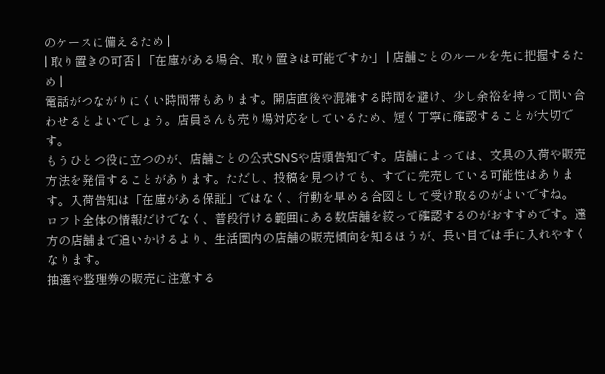のケースに備えるため |
| 取り置きの可否 | 「在庫がある場合、取り置きは可能ですか」 | 店舗ごとのルールを先に把握するため |
電話がつながりにくい時間帯もあります。開店直後や混雑する時間を避け、少し余裕を持って問い合わせるとよいでしょう。店員さんも売り場対応をしているため、短く丁寧に確認することが大切です。
もうひとつ役に立つのが、店舗ごとの公式SNSや店頭告知です。店舗によっては、文具の入荷や販売方法を発信することがあります。ただし、投稿を見つけても、すでに完売している可能性はあります。入荷告知は「在庫がある保証」ではなく、行動を早める合図として受け取るのがよいですね。
ロフト全体の情報だけでなく、普段行ける範囲にある数店舗を絞って確認するのがおすすめです。遠方の店舗まで追いかけるより、生活圏内の店舗の販売傾向を知るほうが、長い目では手に入れやすくなります。
抽選や整理券の販売に注意する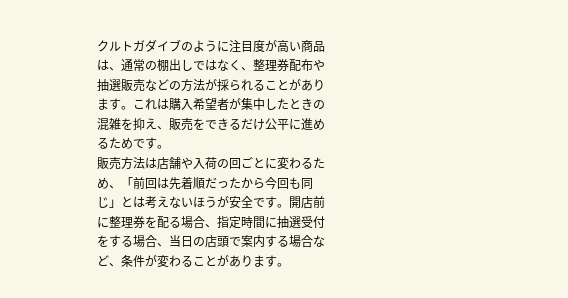クルトガダイブのように注目度が高い商品は、通常の棚出しではなく、整理券配布や抽選販売などの方法が採られることがあります。これは購入希望者が集中したときの混雑を抑え、販売をできるだけ公平に進めるためです。
販売方法は店舗や入荷の回ごとに変わるため、「前回は先着順だったから今回も同じ」とは考えないほうが安全です。開店前に整理券を配る場合、指定時間に抽選受付をする場合、当日の店頭で案内する場合など、条件が変わることがあります。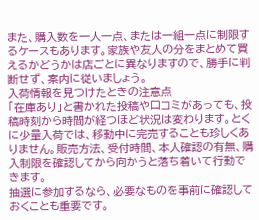また、購入数を一人一点、または一組一点に制限するケースもあります。家族や友人の分をまとめて買えるかどうかは店ごとに異なりますので、勝手に判断せず、案内に従いましょう。
入荷情報を見つけたときの注意点
「在庫あり」と書かれた投稿や口コミがあっても、投稿時刻から時間が経つほど状況は変わります。とくに少量入荷では、移動中に完売することも珍しくありません。販売方法、受付時間、本人確認の有無、購入制限を確認してから向かうと落ち着いて行動できます。
抽選に参加するなら、必要なものを事前に確認しておくことも重要です。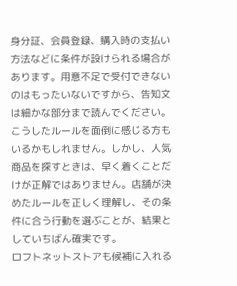身分証、会員登録、購入時の支払い方法などに条件が設けられる場合があります。用意不足で受付できないのはもったいないですから、告知文は細かな部分まで読んでください。
こうしたルールを面倒に感じる方もいるかもしれません。しかし、人気商品を探すときは、早く着くことだけが正解ではありません。店舗が決めたルールを正しく理解し、その条件に合う行動を選ぶことが、結果としていちばん確実です。
ロフトネットストアも候補に入れる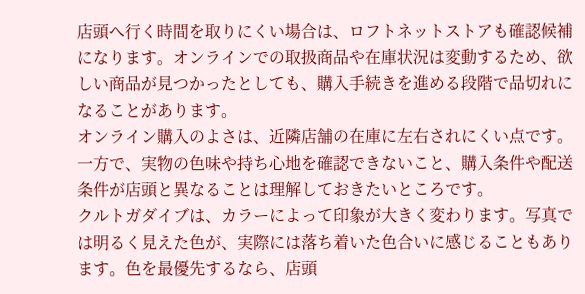店頭へ行く時間を取りにくい場合は、ロフトネットストアも確認候補になります。オンラインでの取扱商品や在庫状況は変動するため、欲しい商品が見つかったとしても、購入手続きを進める段階で品切れになることがあります。
オンライン購入のよさは、近隣店舗の在庫に左右されにくい点です。一方で、実物の色味や持ち心地を確認できないこと、購入条件や配送条件が店頭と異なることは理解しておきたいところです。
クルトガダイブは、カラーによって印象が大きく変わります。写真では明るく見えた色が、実際には落ち着いた色合いに感じることもあります。色を最優先するなら、店頭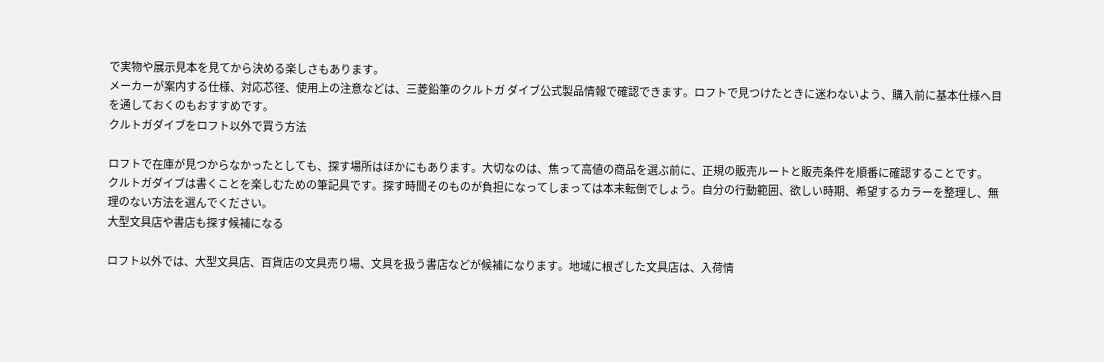で実物や展示見本を見てから決める楽しさもあります。
メーカーが案内する仕様、対応芯径、使用上の注意などは、三菱鉛筆のクルトガ ダイブ公式製品情報で確認できます。ロフトで見つけたときに迷わないよう、購入前に基本仕様へ目を通しておくのもおすすめです。
クルトガダイブをロフト以外で買う方法

ロフトで在庫が見つからなかったとしても、探す場所はほかにもあります。大切なのは、焦って高値の商品を選ぶ前に、正規の販売ルートと販売条件を順番に確認することです。
クルトガダイブは書くことを楽しむための筆記具です。探す時間そのものが負担になってしまっては本末転倒でしょう。自分の行動範囲、欲しい時期、希望するカラーを整理し、無理のない方法を選んでください。
大型文具店や書店も探す候補になる

ロフト以外では、大型文具店、百貨店の文具売り場、文具を扱う書店などが候補になります。地域に根ざした文具店は、入荷情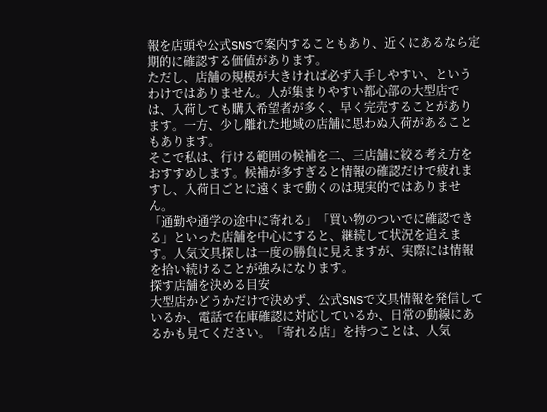報を店頭や公式SNSで案内することもあり、近くにあるなら定期的に確認する価値があります。
ただし、店舗の規模が大きければ必ず入手しやすい、というわけではありません。人が集まりやすい都心部の大型店では、入荷しても購入希望者が多く、早く完売することがあります。一方、少し離れた地域の店舗に思わぬ入荷があることもあります。
そこで私は、行ける範囲の候補を二、三店舗に絞る考え方をおすすめします。候補が多すぎると情報の確認だけで疲れますし、入荷日ごとに遠くまで動くのは現実的ではありません。
「通勤や通学の途中に寄れる」「買い物のついでに確認できる」といった店舗を中心にすると、継続して状況を追えます。人気文具探しは一度の勝負に見えますが、実際には情報を拾い続けることが強みになります。
探す店舗を決める目安
大型店かどうかだけで決めず、公式SNSで文具情報を発信しているか、電話で在庫確認に対応しているか、日常の動線にあるかも見てください。「寄れる店」を持つことは、人気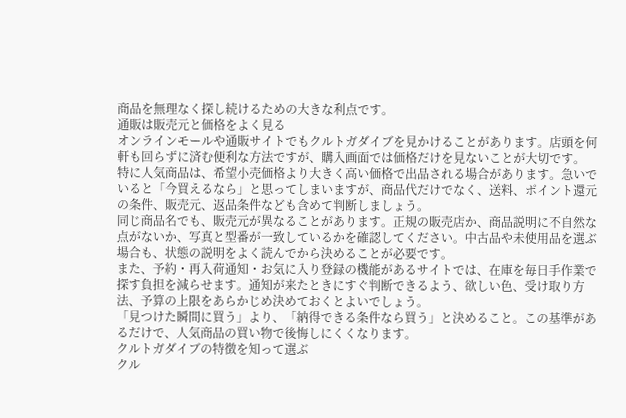商品を無理なく探し続けるための大きな利点です。
通販は販売元と価格をよく見る
オンラインモールや通販サイトでもクルトガダイブを見かけることがあります。店頭を何軒も回らずに済む便利な方法ですが、購入画面では価格だけを見ないことが大切です。
特に人気商品は、希望小売価格より大きく高い価格で出品される場合があります。急いでいると「今買えるなら」と思ってしまいますが、商品代だけでなく、送料、ポイント還元の条件、販売元、返品条件なども含めて判断しましょう。
同じ商品名でも、販売元が異なることがあります。正規の販売店か、商品説明に不自然な点がないか、写真と型番が一致しているかを確認してください。中古品や未使用品を選ぶ場合も、状態の説明をよく読んでから決めることが必要です。
また、予約・再入荷通知・お気に入り登録の機能があるサイトでは、在庫を毎日手作業で探す負担を減らせます。通知が来たときにすぐ判断できるよう、欲しい色、受け取り方法、予算の上限をあらかじめ決めておくとよいでしょう。
「見つけた瞬間に買う」より、「納得できる条件なら買う」と決めること。この基準があるだけで、人気商品の買い物で後悔しにくくなります。
クルトガダイブの特徴を知って選ぶ
クル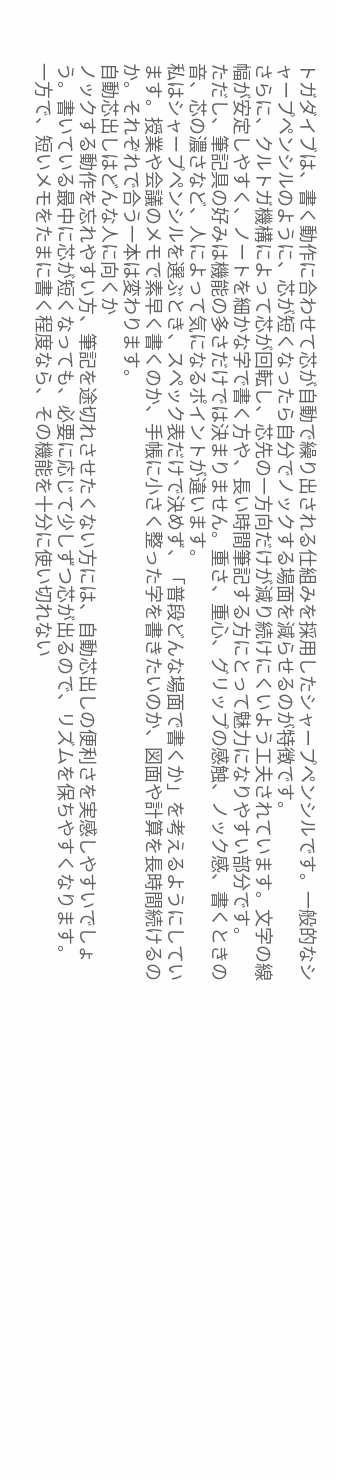トガダイブは、書く動作に合わせて芯が自動で繰り出される仕組みを採用したシャープペンシルです。一般的なシャープペンシルのように、芯が短くなったら自分でノックする場面を減らせるのが特徴です。
さらに、クルトガ機構によって芯が回転し、芯先の一方向だけが減り続けにくいよう工夫されています。文字の線幅が安定しやすく、ノートを細かな字で書く方や、長い時間筆記する方にとって魅力になりやすい部分です。
ただし、筆記具の好みは機能の多さだけでは決まりません。重さ、重心、グリップの感触、ノック感、書くときの音、芯の濃さなど、人によって気になるポイントが違います。
私はシャープペンシルを選ぶとき、スペック表だけで決めず、「普段どんな場面で書くか」を考えるようにしています。授業や会議のメモで素早く書くのか、手帳に小さく整った字を書きたいのか、図面や計算を長時間続けるのか。それぞれで合う一本は変わります。
自動芯出しはどんな人に向くか
ノックする動作を忘れやすい方、筆記を途切れさせたくない方には、自動芯出しの便利さを実感しやすいでしょう。書いている最中に芯が短くなっても、必要に応じて少しずつ芯が出るので、リズムを保ちやすくなります。
一方で、短いメモをたまに書く程度なら、その機能を十分に使い切れない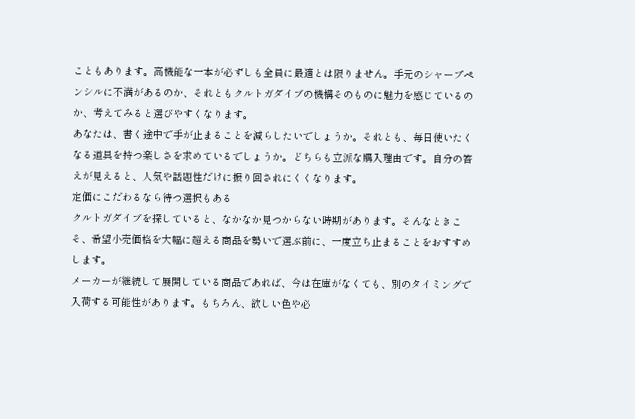こともあります。高機能な一本が必ずしも全員に最適とは限りません。手元のシャープペンシルに不満があるのか、それともクルトガダイブの機構そのものに魅力を感じているのか、考えてみると選びやすくなります。
あなたは、書く途中で手が止まることを減らしたいでしょうか。それとも、毎日使いたくなる道具を持つ楽しさを求めているでしょうか。どちらも立派な購入理由です。自分の答えが見えると、人気や話題性だけに振り回されにくくなります。
定価にこだわるなら待つ選択もある
クルトガダイブを探していると、なかなか見つからない時期があります。そんなときこそ、希望小売価格を大幅に超える商品を勢いで選ぶ前に、一度立ち止まることをおすすめします。
メーカーが継続して展開している商品であれば、今は在庫がなくても、別のタイミングで入荷する可能性があります。もちろん、欲しい色や必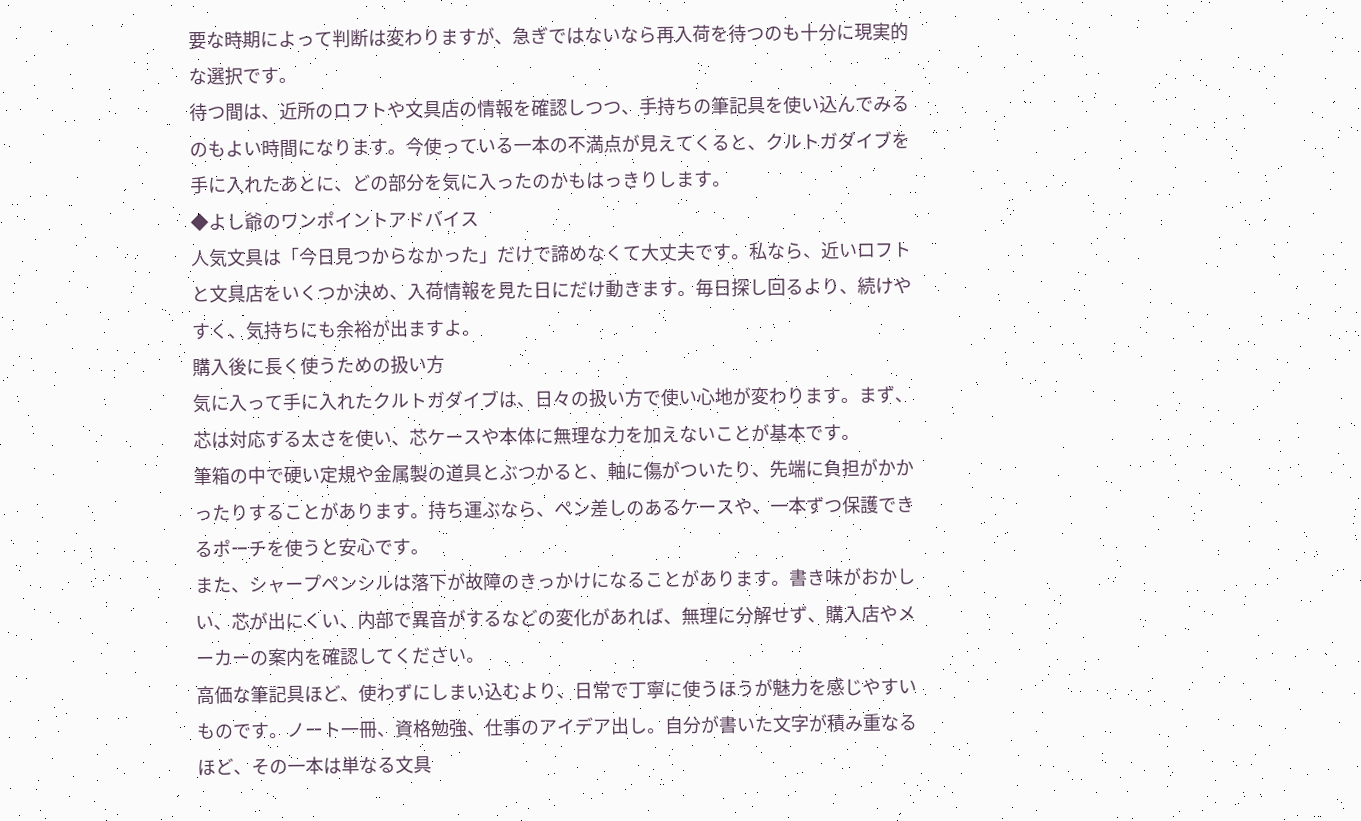要な時期によって判断は変わりますが、急ぎではないなら再入荷を待つのも十分に現実的な選択です。
待つ間は、近所のロフトや文具店の情報を確認しつつ、手持ちの筆記具を使い込んでみるのもよい時間になります。今使っている一本の不満点が見えてくると、クルトガダイブを手に入れたあとに、どの部分を気に入ったのかもはっきりします。
◆よし爺のワンポイントアドバイス
人気文具は「今日見つからなかった」だけで諦めなくて大丈夫です。私なら、近いロフトと文具店をいくつか決め、入荷情報を見た日にだけ動きます。毎日探し回るより、続けやすく、気持ちにも余裕が出ますよ。
購入後に長く使うための扱い方
気に入って手に入れたクルトガダイブは、日々の扱い方で使い心地が変わります。まず、芯は対応する太さを使い、芯ケースや本体に無理な力を加えないことが基本です。
筆箱の中で硬い定規や金属製の道具とぶつかると、軸に傷がついたり、先端に負担がかかったりすることがあります。持ち運ぶなら、ペン差しのあるケースや、一本ずつ保護できるポーチを使うと安心です。
また、シャープペンシルは落下が故障のきっかけになることがあります。書き味がおかしい、芯が出にくい、内部で異音がするなどの変化があれば、無理に分解せず、購入店やメーカーの案内を確認してください。
高価な筆記具ほど、使わずにしまい込むより、日常で丁寧に使うほうが魅力を感じやすいものです。ノート一冊、資格勉強、仕事のアイデア出し。自分が書いた文字が積み重なるほど、その一本は単なる文具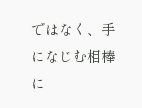ではなく、手になじむ相棒に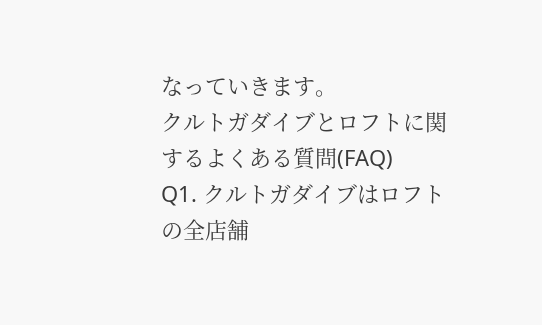なっていきます。
クルトガダイブとロフトに関するよくある質問(FAQ)
Q1. クルトガダイブはロフトの全店舗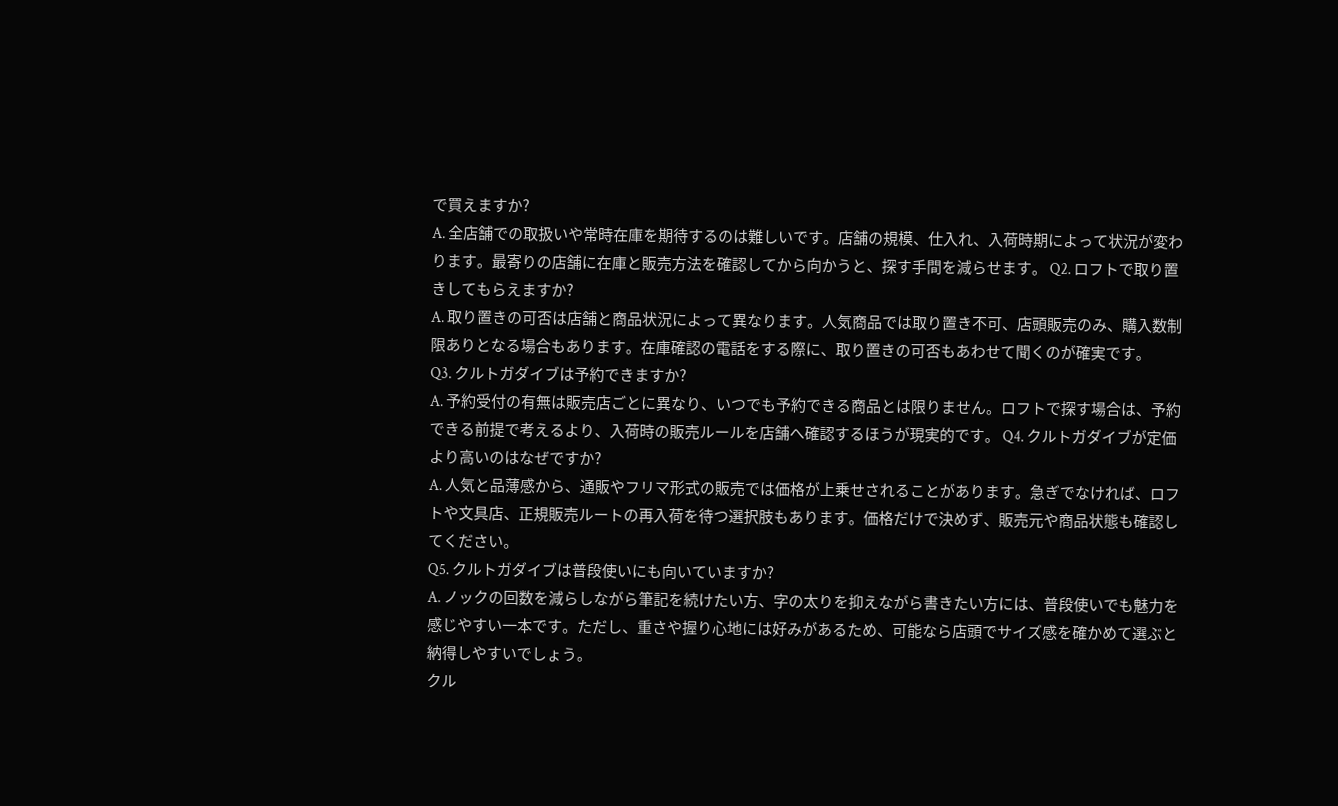で買えますか?
A. 全店舗での取扱いや常時在庫を期待するのは難しいです。店舗の規模、仕入れ、入荷時期によって状況が変わります。最寄りの店舗に在庫と販売方法を確認してから向かうと、探す手間を減らせます。 Q2. ロフトで取り置きしてもらえますか?
A. 取り置きの可否は店舗と商品状況によって異なります。人気商品では取り置き不可、店頭販売のみ、購入数制限ありとなる場合もあります。在庫確認の電話をする際に、取り置きの可否もあわせて聞くのが確実です。
Q3. クルトガダイブは予約できますか?
A. 予約受付の有無は販売店ごとに異なり、いつでも予約できる商品とは限りません。ロフトで探す場合は、予約できる前提で考えるより、入荷時の販売ルールを店舗へ確認するほうが現実的です。 Q4. クルトガダイブが定価より高いのはなぜですか?
A. 人気と品薄感から、通販やフリマ形式の販売では価格が上乗せされることがあります。急ぎでなければ、ロフトや文具店、正規販売ルートの再入荷を待つ選択肢もあります。価格だけで決めず、販売元や商品状態も確認してください。
Q5. クルトガダイブは普段使いにも向いていますか?
A. ノックの回数を減らしながら筆記を続けたい方、字の太りを抑えながら書きたい方には、普段使いでも魅力を感じやすい一本です。ただし、重さや握り心地には好みがあるため、可能なら店頭でサイズ感を確かめて選ぶと納得しやすいでしょう。
クル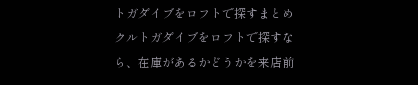トガダイブをロフトで探すまとめ
クルトガダイブをロフトで探すなら、在庫があるかどうかを来店前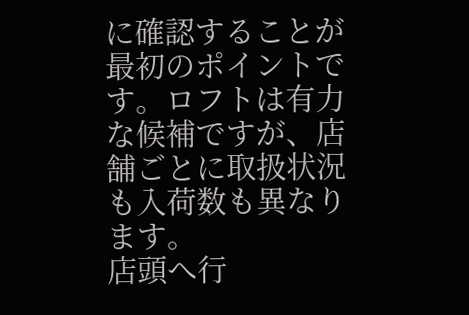に確認することが最初のポイントです。ロフトは有力な候補ですが、店舗ごとに取扱状況も入荷数も異なります。
店頭へ行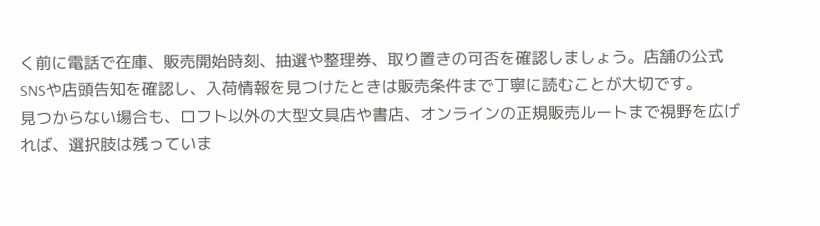く前に電話で在庫、販売開始時刻、抽選や整理券、取り置きの可否を確認しましょう。店舗の公式SNSや店頭告知を確認し、入荷情報を見つけたときは販売条件まで丁寧に読むことが大切です。
見つからない場合も、ロフト以外の大型文具店や書店、オンラインの正規販売ルートまで視野を広げれば、選択肢は残っていま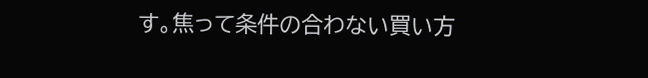す。焦って条件の合わない買い方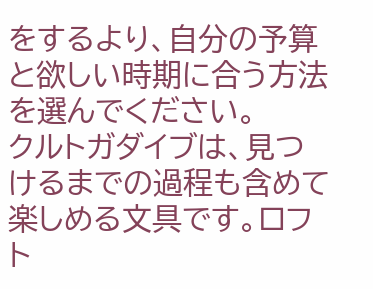をするより、自分の予算と欲しい時期に合う方法を選んでください。
クルトガダイブは、見つけるまでの過程も含めて楽しめる文具です。ロフト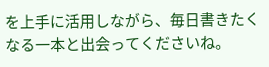を上手に活用しながら、毎日書きたくなる一本と出会ってくださいね。